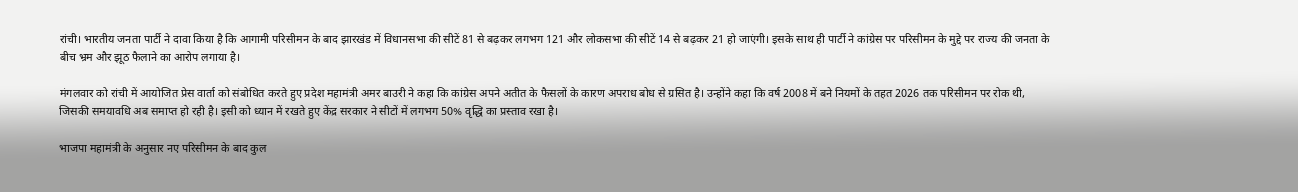रांची। भारतीय जनता पार्टी ने दावा किया है कि आगामी परिसीमन के बाद झारखंड में विधानसभा की सीटें 81 से बढ़कर लगभग 121 और लोकसभा की सीटें 14 से बढ़कर 21 हो जाएंगी। इसके साथ ही पार्टी ने कांग्रेस पर परिसीमन के मुद्दे पर राज्य की जनता के बीच भ्रम और झूठ फैलाने का आरोप लगाया है।

मंगलवार को रांची में आयोजित प्रेस वार्ता को संबोधित करते हुए प्रदेश महामंत्री अमर बाउरी ने कहा कि कांग्रेस अपने अतीत के फैसलों के कारण अपराध बोध से ग्रसित है। उन्होंने कहा कि वर्ष 2008 में बने नियमों के तहत 2026 तक परिसीमन पर रोक थी, जिसकी समयावधि अब समाप्त हो रही है। इसी को ध्यान में रखते हुए केंद्र सरकार ने सीटों में लगभग 50% वृद्धि का प्रस्ताव रखा है।

भाजपा महामंत्री के अनुसार नए परिसीमन के बाद कुल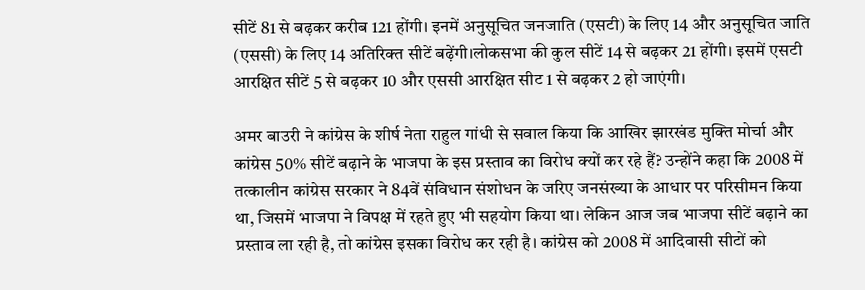सीटें 81 से बढ़कर करीब 121 होंगी। इनमें अनुसूचित जनजाति (एसटी) के लिए 14 और अनुसूचित जाति (एससी) के लिए 14 अतिरिक्त सीटें बढ़ेंगी।लोकसभा की कुल सीटें 14 से बढ़कर 21 होंगी। इसमें एसटी आरक्षित सीटें 5 से बढ़कर 10 और एससी आरक्षित सीट 1 से बढ़कर 2 हो जाएंगी।

अमर बाउरी ने कांग्रेस के शीर्ष नेता राहुल गांधी से सवाल किया कि आखिर झारखंड मुक्ति मोर्चा और कांग्रेस 50% सीटें बढ़ाने के भाजपा के इस प्रस्ताव का विरोध क्यों कर रहे हैं? उन्होंने कहा कि 2008 में तत्कालीन कांग्रेस सरकार ने 84वें संविधान संशोधन के जरिए जनसंख्या के आधार पर परिसीमन किया था, जिसमें भाजपा ने विपक्ष में रहते हुए भी सहयोग किया था। लेकिन आज जब भाजपा सीटें बढ़ाने का प्रस्ताव ला रही है, तो कांग्रेस इसका विरोध कर रही है। कांग्रेस को 2008 में आदिवासी सीटों को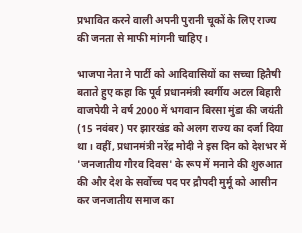प्रभावित करने वाली अपनी पुरानी चूकों के लिए राज्य की जनता से माफी मांगनी चाहिए।

भाजपा नेता ने पार्टी को आदिवासियों का सच्चा हितैषी बताते हुए कहा कि पूर्व प्रधानमंत्री स्वर्गीय अटल बिहारी वाजपेयी ने वर्ष 2000 में भगवान बिरसा मुंडा की जयंती (15 नवंबर) पर झारखंड को अलग राज्य का दर्जा दिया था। वहीं, प्रधानमंत्री नरेंद्र मोदी ने इस दिन को देशभर में 'जनजातीय गौरव दिवस' के रूप में मनाने की शुरुआत की और देश के सर्वोच्च पद पर द्रौपदी मुर्मू को आसीन कर जनजातीय समाज का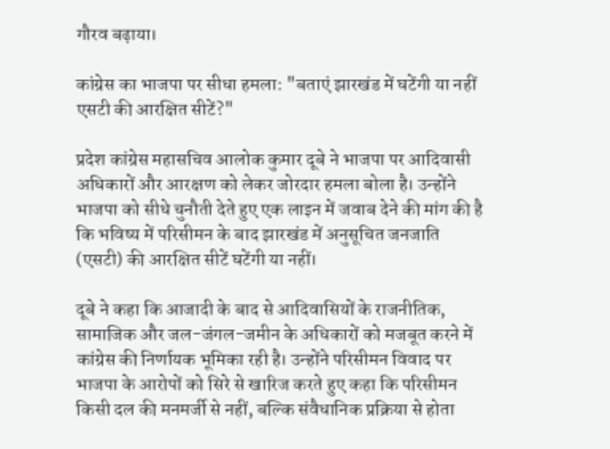गौरव बढ़ाया।

कांग्रेस का भाजपा पर सीधा हमला: "बताएं झारखंड में घटेंगी या नहीं एसटी की आरक्षित सीटें?"

प्रदेश कांग्रेस महासचिव आलोक कुमार दूबे ने भाजपा पर आदिवासी अधिकारों और आरक्षण को लेकर जोरदार हमला बोला है। उन्होंने भाजपा को सीधे चुनौती देते हुए एक लाइन में जवाब देने की मांग की है कि भविष्य में परिसीमन के बाद झारखंड में अनुसूचित जनजाति (एसटी) की आरक्षित सीटें घटेंगी या नहीं।

दूबे ने कहा कि आजादी के बाद से आदिवासियों के राजनीतिक, सामाजिक और जल-जंगल-जमीन के अधिकारों को मजबूत करने में कांग्रेस की निर्णायक भूमिका रही है। उन्होंने परिसीमन विवाद पर भाजपा के आरोपों को सिरे से खारिज करते हुए कहा कि परिसीमन किसी दल की मनमर्जी से नहीं, बल्कि संवैधानिक प्रक्रिया से होता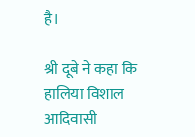है।

श्री दूबे ने कहा कि हालिया विशाल आदिवासी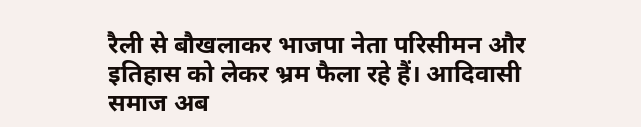रैली से बौखलाकर भाजपा नेता परिसीमन और इतिहास को लेकर भ्रम फैला रहे हैं। आदिवासी समाज अब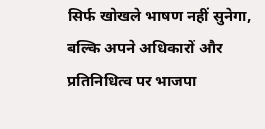सिर्फ खोखले भाषण नहीं सुनेगा, बल्कि अपने अधिकारों और प्रतिनिधित्व पर भाजपा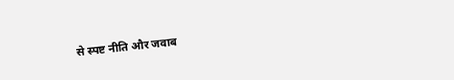से स्पष्ट नीति और जवाब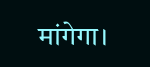मांगेगा।